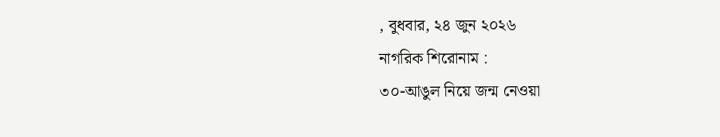, বুধবার, ২৪ জুন ২০২৬
নাগরিক শিরোনাম :
৩০-আঙুল নিয়ে জন্ম নেওয়া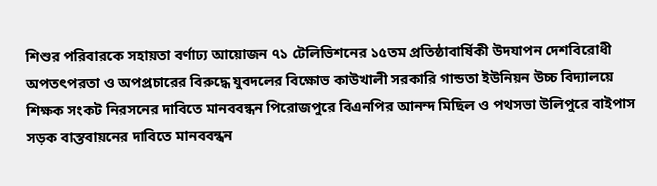শিশুর পরিবারকে সহায়তা বর্ণাঢ্য আয়োজন ৭১ টেলিভিশনের ১৫তম প্রতিষ্ঠাবার্ষিকী উদযাপন দেশবিরোধী অপতৎপরতা ও অপপ্রচারের বিরুদ্ধে যুবদলের বিক্ষোভ কাউখালী সরকারি গান্ডতা ইউনিয়ন উচ্চ বিদ্যালয়ে শিক্ষক সংকট নিরসনের দাবিতে মানববন্ধন পিরোজপুরে বিএনপির আনন্দ মিছিল ও পথসভা উলিপুরে বাইপাস সড়ক বাস্তবায়নের দাবিতে মানববন্ধন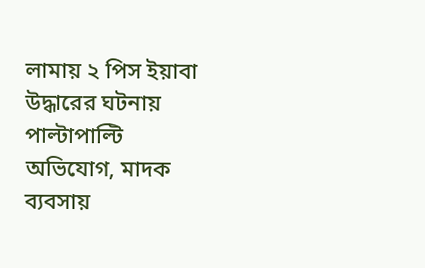লামায় ২ পিস ইয়াবা উদ্ধারের ঘটনায় পাল্টাপাল্টি অভিযোগ, মাদক ব্যবসায়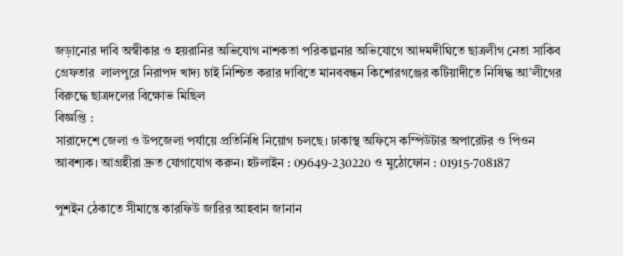জড়ানোর দাবি অস্বীকার ও হয়রানির অভিযোগ নাশকতা পরিকল্পনার অভিযোগে আদমদীঘিতে ছাত্রলীগ নেতা সাকিব গ্রেফতার  লালপুরে নিরাপদ খাদ্য চাই নিশ্চিত করার দাবিতে মানববন্ধন কিশোরগঞ্জের কটিয়াদীতে নিষিদ্ধ আ’লীগের বিরুদ্ধে ছাত্রদলের বিক্ষোভ মিছিল
বিজ্ঞপ্তি :
সারাদেশে জেলা ও উপজেলা পর্যায়ে প্রতিনিধি নিয়োগ চলছে। ঢাকাস্থ অফিসে কম্পিউটার অপারেটর ও পিওন আবশ্যক। আগ্রহীরা দ্রুত যোগাযোগ করুন। হটলাইন : 09649-230220 ও মুঠোফোন : 01915-708187

পুশইন ঠেকাতে সীমান্তে কারফিউ জারির আহবান জানান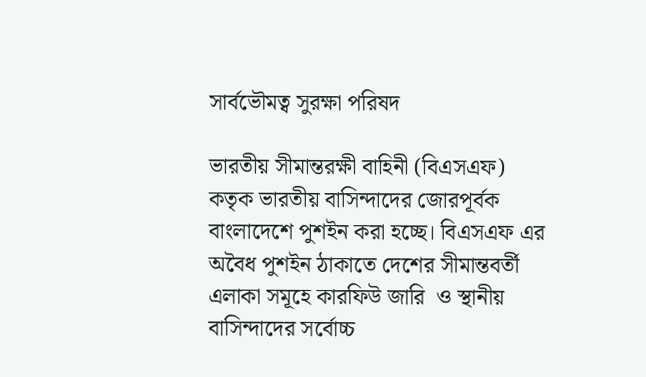সার্বভৌমত্ব সুরক্ষা পরিষদ

ভারতীয় সীমান্তরক্ষী বাহিনী (বিএসএফ) কতৃক ভারতীয় বাসিন্দাদের জোরপূর্বক বাংলাদেশে পুশইন করা হচ্ছে। বিএসএফ এর অবৈধ পুশইন ঠাকাতে দেশের সীমান্তবর্তী এলাকা সমূহে কারফিউ জারি  ও স্থানীয় বাসিন্দাদের সর্বোচ্চ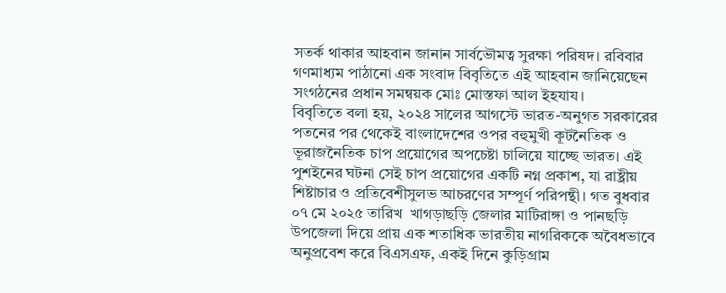সতর্ক থাকার আহবান জানান সার্বভৌমত্ব সুরক্ষা পরিষদ। রবিবার গণমাধ্যম পাঠানো এক সংবাদ বিবৃতিতে এই আহবান জানিয়েছেন সংগঠনের প্রধান সমন্বয়ক মোঃ মোস্তফা আল ইহযায।
বিবৃতিতে বলা হয়, ২০২৪ সালের আগস্টে ভারত-অনুগত সরকারের পতনের পর থেকেই বাংলাদেশের ওপর বহুমুখী কূটনৈতিক ও ভূরাজনৈতিক চাপ প্রয়োগের অপচেষ্টা চালিয়ে যাচ্ছে ভারত। এই পুশইনের ঘটনা সেই চাপ প্রয়োগের একটি নগ্ন প্রকাশ, যা রাষ্ট্রীয় শিষ্টাচার ও প্রতিবেশীসুলভ আচরণের সম্পূর্ণ পরিপন্থী। গত বুধবার ০৭ মে ২০২৫ তারিখ  খাগড়াছড়ি জেলার মাটিরাঙ্গা ও পানছড়ি উপজেলা দিয়ে প্রায় এক শতাধিক ভারতীয় নাগরিককে অবৈধভাবে অনুপ্রবেশ করে বিএসএফ, একই দিনে কুড়িগ্রাম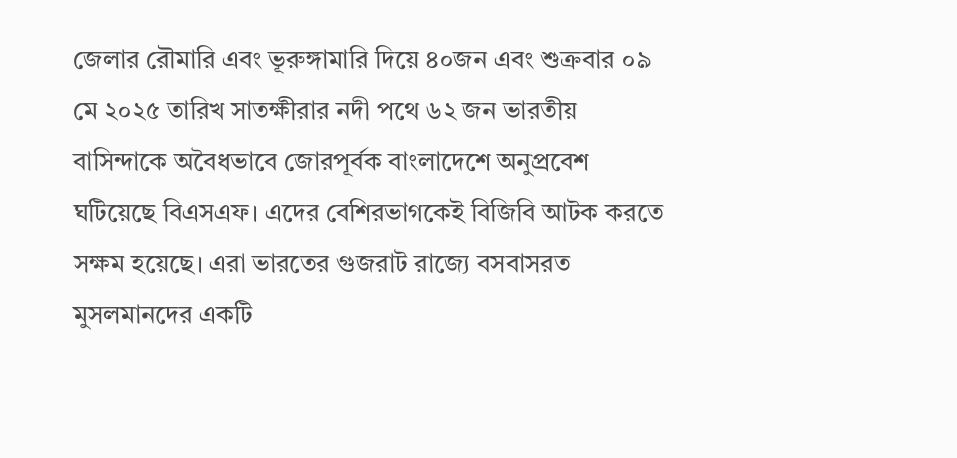জেলার রৌমারি এবং ভূরুঙ্গামারি দিয়ে ৪০জন এবং শুক্রবার ০৯ মে ২০২৫ তারিখ সাতক্ষীরার নদী পথে ৬২ জন ভারতীয় বাসিন্দাকে অবৈধভাবে জোরপূর্বক বাংলাদেশে অনুপ্রবেশ ঘটিয়েছে বিএসএফ। এদের বেশিরভাগকেই বিজিবি আটক করতে সক্ষম হয়েছে। এরা ভারতের গুজরাট রাজ্যে বসবাসরত মুসলমানদের একটি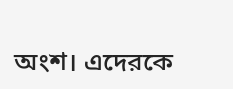অংশ। এদেরকে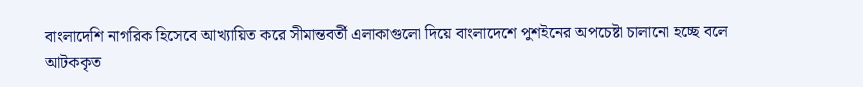বাংলাদেশি নাগরিক হিসেবে আখ্যায়িত করে সীমান্তবর্তী এলাকাগুলো দিয়ে বাংলাদেশে পুশইনের অপচেষ্টা চালানো হচ্ছে বলে আটককৃত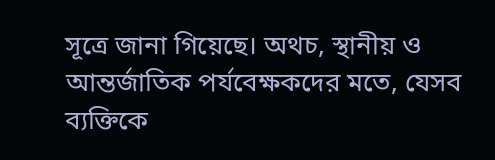সূত্রে জানা গিয়েছে। অথচ, স্থানীয় ও আন্তর্জাতিক পর্যবেক্ষকদের মতে, যেসব ব্যক্তিকে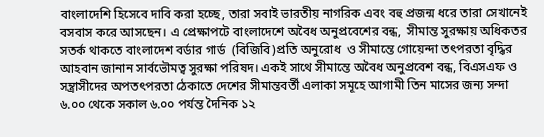বাংলাদেশি হিসেবে দাবি করা হচ্ছে, তারা সবাই ভারতীয় নাগরিক এবং বহু প্রজন্ম ধরে তারা সেখানেই বসবাস করে আসছেন। এ প্রেক্ষাপটে বাংলাদেশে অবৈধ অনুপ্রবেশের বন্ধ,  সীমান্ত সুরক্ষায় অধিকতর সতর্ক থাকতে বাংলাদেশ বর্ডার গার্ড  (বিজিবি)প্রতি অনুরোধ  ও সীমান্তে গোয়েন্দা তৎপরতা বৃদ্ধির আহবান জানান সার্বভৌমত্ব সুরক্ষা পরিষদ। একই সাথে সীমান্তে অবৈধ অনুপ্রবেশ বন্ধ, বিএসএফ ও সন্ত্রাসীদের অপতৎপরতা ঠেকাতে দেশের সীমান্তবর্তী এলাকা সমূহে আগামী তিন মাসের জন্য সন্দা ৬.০০ থেকে সকাল ৬.০০ পর্যন্ত দৈনিক ১২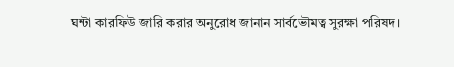ঘন্টা কারফিউ জারি করার অনুরোধ জানান সার্বভৌমত্ব সুরক্ষা পরিষদ।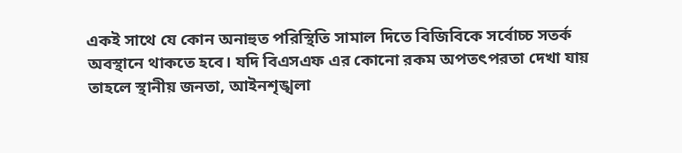একই সাথে যে কোন অনাহুত পরিস্থিতি সামাল দিতে বিজিবিকে সর্বোচ্চ সতর্ক অবস্থানে থাকতে হবে। যদি বিএসএফ এর কোনো রকম অপতৎপরতা দেখা যায় তাহলে স্থানীয় জনতা, আইনশৃঙ্খলা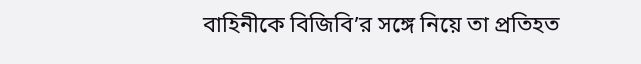বাহিনীকে বিজিবি’র সঙ্গে নিয়ে তা প্রতিহত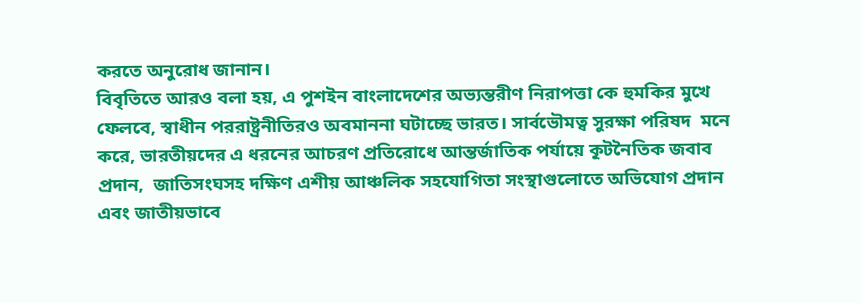করতে অনুরোধ জানান।
বিবৃতিতে আরও বলা হয়, এ পুশইন বাংলাদেশের অভ্যন্তরীণ নিরাপত্তা কে হুমকির মুখে ফেলবে, স্বাধীন পররাষ্ট্রনীতিরও অবমাননা ঘটাচ্ছে ভারত। সার্বভৌমত্ব সুরক্ষা পরিষদ  মনে করে, ভারতীয়দের এ ধরনের আচরণ প্রতিরোধে আন্তর্জাতিক পর্যায়ে কূটনৈতিক জবাব প্রদান,  জাতিসংঘসহ দক্ষিণ এশীয় আঞ্চলিক সহযোগিতা সংস্থাগুলোতে অভিযোগ প্রদান এবং জাতীয়ভাবে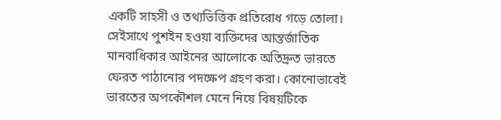একটি সাহসী ও তথ্যভিত্তিক প্রতিরোধ গড়ে তোলা। সেইসাথে পুশইন হওয়া ব্যক্তিদের আন্তর্জাতিক মানবাধিকার আইনের আলোকে অতিদ্রুত ভারতে ফেরত পাঠানোর পদক্ষেপ গ্রহণ করা। কোনোভাবেই ভারতের অপকৌশল মেনে নিয়ে বিষয়টিকে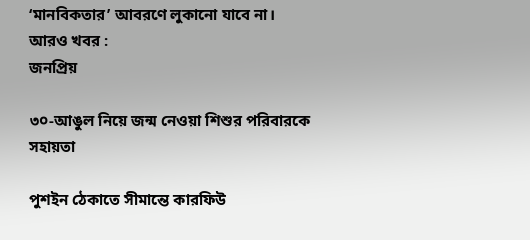‘মানবিকতার’ আবরণে লুকানো যাবে না।
আরও খবর :
জনপ্রিয়

৩০-আঙুল নিয়ে জন্ম নেওয়া শিশুর পরিবারকে সহায়তা

পুশইন ঠেকাতে সীমান্তে কারফিউ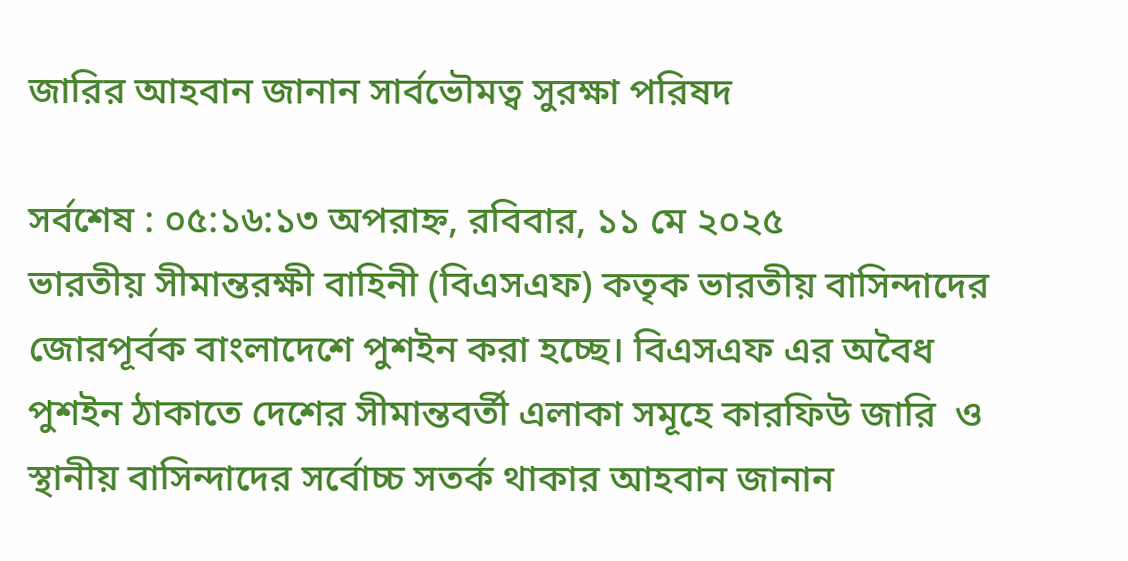জারির আহবান জানান সার্বভৌমত্ব সুরক্ষা পরিষদ

সর্বশেষ : ০৫:১৬:১৩ অপরাহ্ন, রবিবার, ১১ মে ২০২৫
ভারতীয় সীমান্তরক্ষী বাহিনী (বিএসএফ) কতৃক ভারতীয় বাসিন্দাদের জোরপূর্বক বাংলাদেশে পুশইন করা হচ্ছে। বিএসএফ এর অবৈধ পুশইন ঠাকাতে দেশের সীমান্তবর্তী এলাকা সমূহে কারফিউ জারি  ও স্থানীয় বাসিন্দাদের সর্বোচ্চ সতর্ক থাকার আহবান জানান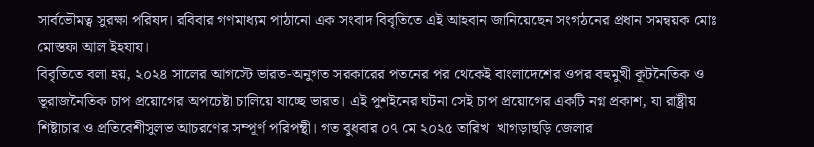সার্বভৌমত্ব সুরক্ষা পরিষদ। রবিবার গণমাধ্যম পাঠানো এক সংবাদ বিবৃতিতে এই আহবান জানিয়েছেন সংগঠনের প্রধান সমন্বয়ক মোঃ মোস্তফা আল ইহযায।
বিবৃতিতে বলা হয়, ২০২৪ সালের আগস্টে ভারত-অনুগত সরকারের পতনের পর থেকেই বাংলাদেশের ওপর বহুমুখী কূটনৈতিক ও ভূরাজনৈতিক চাপ প্রয়োগের অপচেষ্টা চালিয়ে যাচ্ছে ভারত। এই পুশইনের ঘটনা সেই চাপ প্রয়োগের একটি নগ্ন প্রকাশ, যা রাষ্ট্রীয় শিষ্টাচার ও প্রতিবেশীসুলভ আচরণের সম্পূর্ণ পরিপন্থী। গত বুধবার ০৭ মে ২০২৫ তারিখ  খাগড়াছড়ি জেলার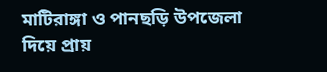মাটিরাঙ্গা ও পানছড়ি উপজেলা দিয়ে প্রায়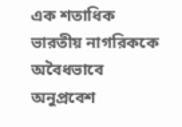এক শতাধিক ভারতীয় নাগরিককে অবৈধভাবে অনুপ্রবেশ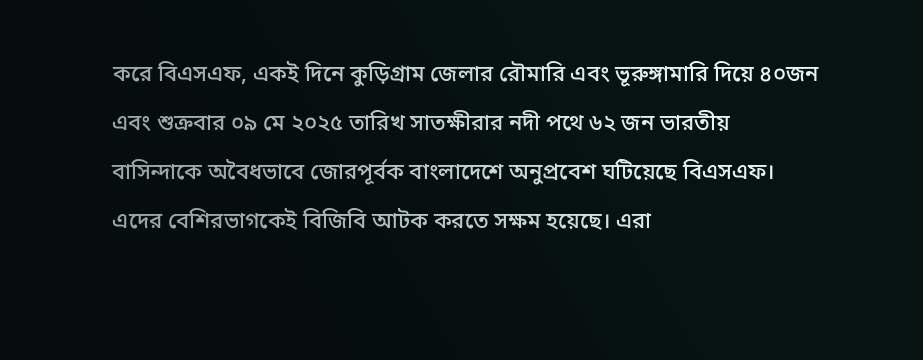করে বিএসএফ, একই দিনে কুড়িগ্রাম জেলার রৌমারি এবং ভূরুঙ্গামারি দিয়ে ৪০জন এবং শুক্রবার ০৯ মে ২০২৫ তারিখ সাতক্ষীরার নদী পথে ৬২ জন ভারতীয় বাসিন্দাকে অবৈধভাবে জোরপূর্বক বাংলাদেশে অনুপ্রবেশ ঘটিয়েছে বিএসএফ। এদের বেশিরভাগকেই বিজিবি আটক করতে সক্ষম হয়েছে। এরা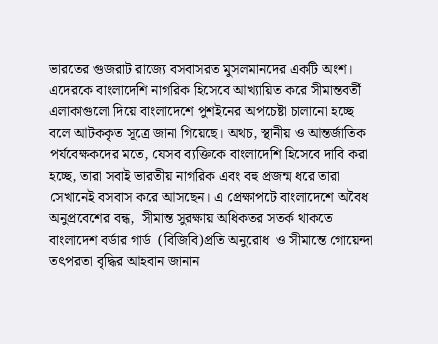ভারতের গুজরাট রাজ্যে বসবাসরত মুসলমানদের একটি অংশ। এদেরকে বাংলাদেশি নাগরিক হিসেবে আখ্যায়িত করে সীমান্তবর্তী এলাকাগুলো দিয়ে বাংলাদেশে পুশইনের অপচেষ্টা চালানো হচ্ছে বলে আটককৃত সূত্রে জানা গিয়েছে। অথচ, স্থানীয় ও আন্তর্জাতিক পর্যবেক্ষকদের মতে, যেসব ব্যক্তিকে বাংলাদেশি হিসেবে দাবি করা হচ্ছে, তারা সবাই ভারতীয় নাগরিক এবং বহু প্রজন্ম ধরে তারা সেখানেই বসবাস করে আসছেন। এ প্রেক্ষাপটে বাংলাদেশে অবৈধ অনুপ্রবেশের বন্ধ,  সীমান্ত সুরক্ষায় অধিকতর সতর্ক থাকতে বাংলাদেশ বর্ডার গার্ড  (বিজিবি)প্রতি অনুরোধ  ও সীমান্তে গোয়েন্দা তৎপরতা বৃদ্ধির আহবান জানান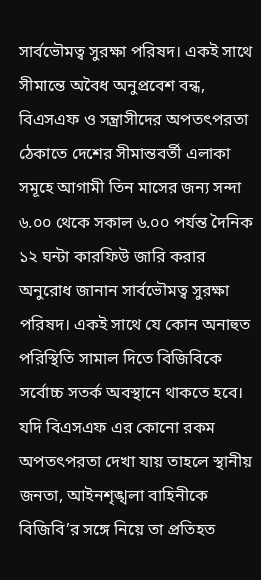সার্বভৌমত্ব সুরক্ষা পরিষদ। একই সাথে সীমান্তে অবৈধ অনুপ্রবেশ বন্ধ, বিএসএফ ও সন্ত্রাসীদের অপতৎপরতা ঠেকাতে দেশের সীমান্তবর্তী এলাকা সমূহে আগামী তিন মাসের জন্য সন্দা ৬.০০ থেকে সকাল ৬.০০ পর্যন্ত দৈনিক ১২ ঘন্টা কারফিউ জারি করার অনুরোধ জানান সার্বভৌমত্ব সুরক্ষা পরিষদ। একই সাথে যে কোন অনাহুত পরিস্থিতি সামাল দিতে বিজিবিকে সর্বোচ্চ সতর্ক অবস্থানে থাকতে হবে। যদি বিএসএফ এর কোনো রকম অপতৎপরতা দেখা যায় তাহলে স্থানীয় জনতা, আইনশৃঙ্খলা বাহিনীকে বিজিবি’র সঙ্গে নিয়ে তা প্রতিহত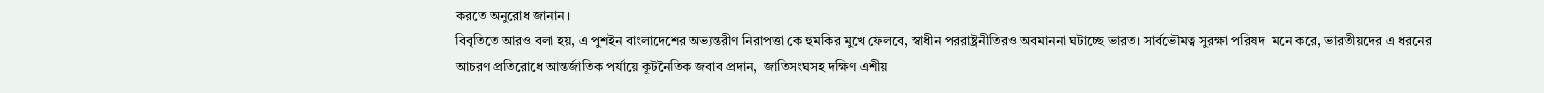করতে অনুরোধ জানান।
বিবৃতিতে আরও বলা হয়, এ পুশইন বাংলাদেশের অভ্যন্তরীণ নিরাপত্তা কে হুমকির মুখে ফেলবে, স্বাধীন পররাষ্ট্রনীতিরও অবমাননা ঘটাচ্ছে ভারত। সার্বভৌমত্ব সুরক্ষা পরিষদ  মনে করে, ভারতীয়দের এ ধরনের আচরণ প্রতিরোধে আন্তর্জাতিক পর্যায়ে কূটনৈতিক জবাব প্রদান,  জাতিসংঘসহ দক্ষিণ এশীয়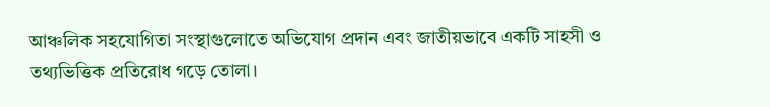আঞ্চলিক সহযোগিতা সংস্থাগুলোতে অভিযোগ প্রদান এবং জাতীয়ভাবে একটি সাহসী ও তথ্যভিত্তিক প্রতিরোধ গড়ে তোলা।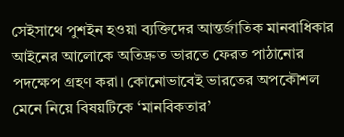সেইসাথে পুশইন হওয়া ব্যক্তিদের আন্তর্জাতিক মানবাধিকার আইনের আলোকে অতিদ্রুত ভারতে ফেরত পাঠানোর পদক্ষেপ গ্রহণ করা। কোনোভাবেই ভারতের অপকৌশল মেনে নিয়ে বিষয়টিকে ‘মানবিকতার’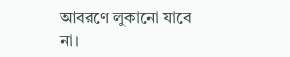আবরণে লুকানো যাবে না।